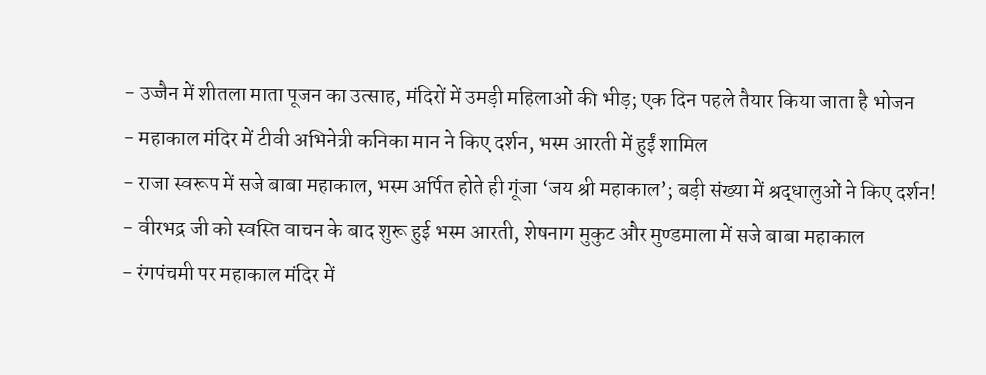- उज्जैन में शीतला माता पूजन का उत्साह, मंदिरों में उमड़ी महिलाओं की भीड़; एक दिन पहले तैयार किया जाता है भोजन
- महाकाल मंदिर में टीवी अभिनेत्री कनिका मान ने किए दर्शन, भस्म आरती में हुईं शामिल
- राजा स्वरूप में सजे बाबा महाकाल, भस्म अर्पित होते ही गूंजा ‘जय श्री महाकाल’; बड़ी संख्या में श्रद्धालुओं ने किए दर्शन!
- वीरभद्र जी को स्वस्ति वाचन के बाद शुरू हुई भस्म आरती, शेषनाग मुकुट और मुण्डमाला में सजे बाबा महाकाल
- रंगपंचमी पर महाकाल मंदिर में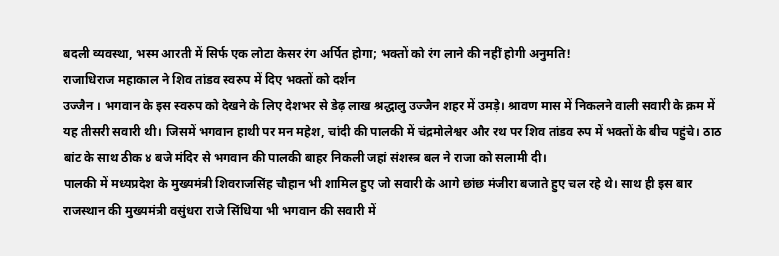बदली व्यवस्था, भस्म आरती में सिर्फ एक लोटा केसर रंग अर्पित होगा; भक्तों को रंग लाने की नहीं होगी अनुमति!
राजाधिराज महाकाल ने शिव तांडव स्वरुप में दिए भक्तों को दर्शन
उज्जैन । भगवान के इस स्वरुप को देखने के लिए देशभर से डेढ़ लाख श्रद्धालु उज्जैन शहर में उमड़े। श्रावण मास में निकलने वाली सवारी के क्रम में यह तीसरी सवारी थी। जिसमें भगवान हाथी पर मन महेश, चांदी की पालकी में चंद्रमोलेश्वर और रथ पर शिव तांडव रुप में भक्तों के बीच पहुंचे। ठाठ बांट के साथ ठीक ४ बजे मंदिर से भगवान की पालकी बाहर निकली जहां संशस्त्र बल ने राजा को सलामी दी।
पालकी में मध्यप्रदेश के मुख्यमंत्री शिवराजसिंह चौहान भी शामिल हुए जो सवारी के आगे छांछ मंजीरा बजाते हुए चल रहे थे। साथ ही इस बार राजस्थान की मुख्यमंत्री वसुंधरा राजे सिंधिया भी भगवान की सवारी में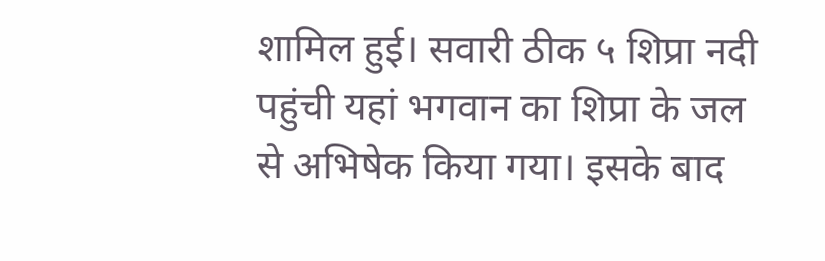शामिल हुई। सवारी ठीक ५ शिप्रा नदी पहुंची यहां भगवान का शिप्रा के जल से अभिषेक किया गया। इसके बाद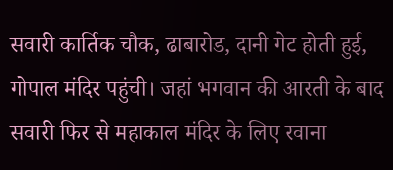सवारी कार्तिक चौक, ढाबारोड, दानी गेट होती हुई, गोपाल मंदिर पहुंची। जहां भगवान की आरती के बाद सवारी फिर से महाकाल मंदिर के लिए रवाना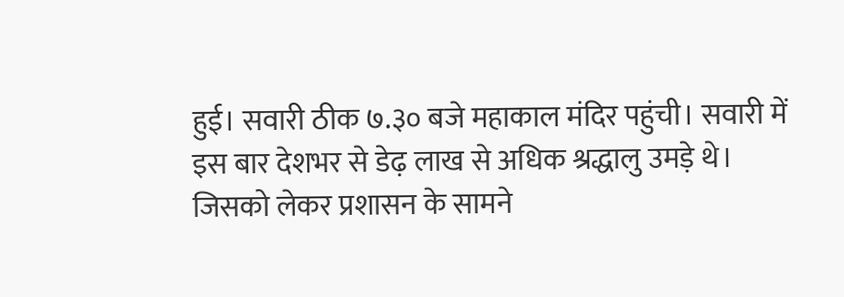हुई। सवारी ठीक ७.३० बजे महाकाल मंदिर पहुंची। सवारी में इस बार देशभर से डेढ़ लाख से अधिक श्रद्धालु उमड़े थे। जिसको लेकर प्रशासन के सामने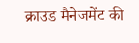क्राउड मैनेजमेंट की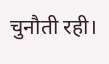चुनौती रही।